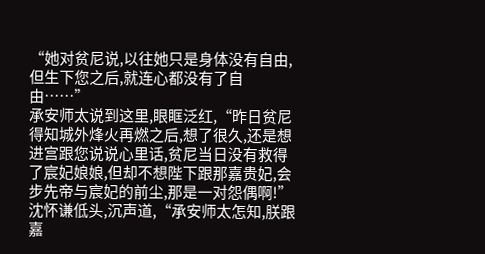“她对贫尼说,以往她只是身体没有自由,但生下您之后,就连心都没有了自由……”
承安师太说到这里,眼眶泛红,“昨日贫尼得知城外烽火再燃之后,想了很久,还是想进宫跟您说说心里话,贫尼当日没有救得了宸妃娘娘,但却不想陛下跟那嘉贵妃,会步先帝与宸妃的前尘,那是一对怨偶啊!”
沈怀谦低头,沉声道,“承安师太怎知,朕跟嘉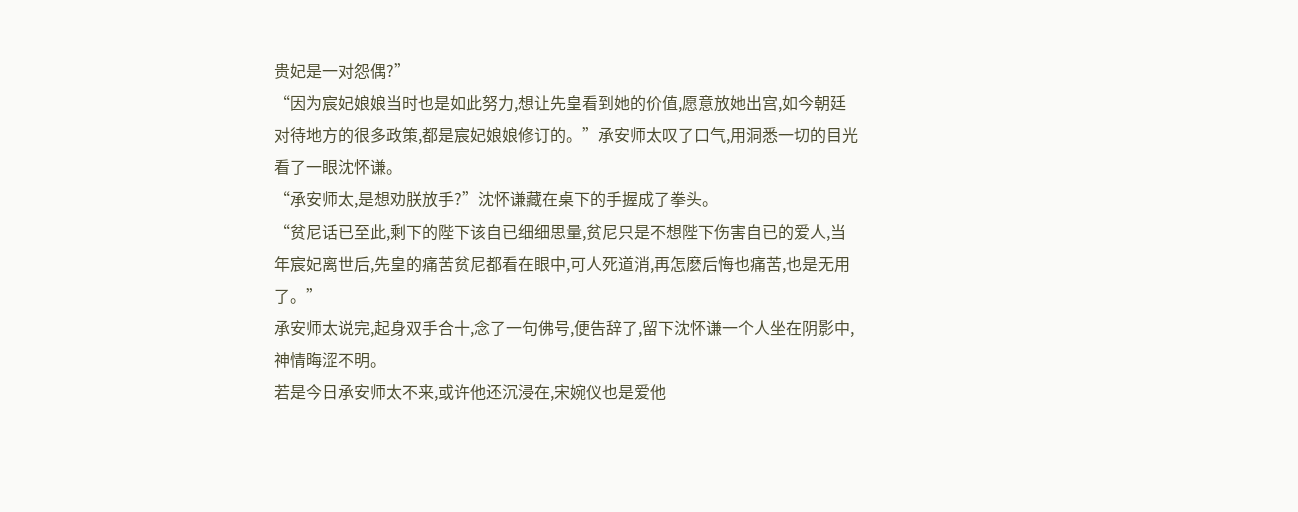贵妃是一对怨偶?”
“因为宸妃娘娘当时也是如此努力,想让先皇看到她的价值,愿意放她出宫,如今朝廷对待地方的很多政策,都是宸妃娘娘修订的。”承安师太叹了口气,用洞悉一切的目光看了一眼沈怀谦。
“承安师太,是想劝朕放手?”沈怀谦藏在桌下的手握成了拳头。
“贫尼话已至此,剩下的陛下该自已细细思量,贫尼只是不想陛下伤害自已的爱人,当年宸妃离世后,先皇的痛苦贫尼都看在眼中,可人死道消,再怎麽后悔也痛苦,也是无用了。”
承安师太说完,起身双手合十,念了一句佛号,便告辞了,留下沈怀谦一个人坐在阴影中,神情晦涩不明。
若是今日承安师太不来,或许他还沉浸在,宋婉仪也是爱他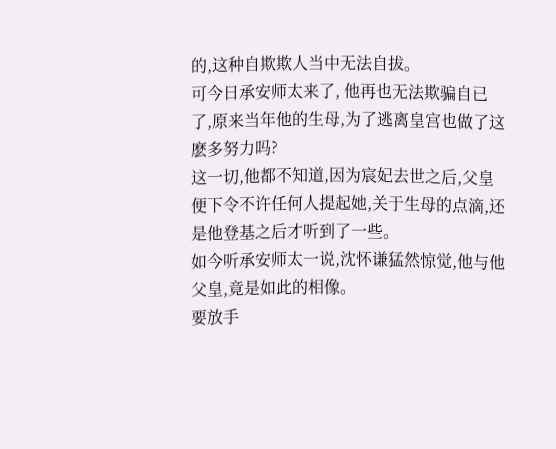的,这种自欺欺人当中无法自拔。
可今日承安师太来了, 他再也无法欺骗自已了,原来当年他的生母,为了逃离皇宫也做了这麽多努力吗?
这一切,他都不知道,因为宸妃去世之后,父皇便下令不许任何人提起她,关于生母的点滴,还是他登基之后才听到了一些。
如今听承安师太一说,沈怀谦猛然惊觉,他与他父皇,竟是如此的相像。
要放手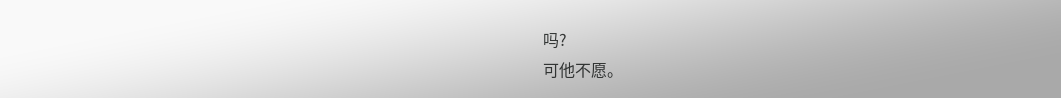吗?
可他不愿。